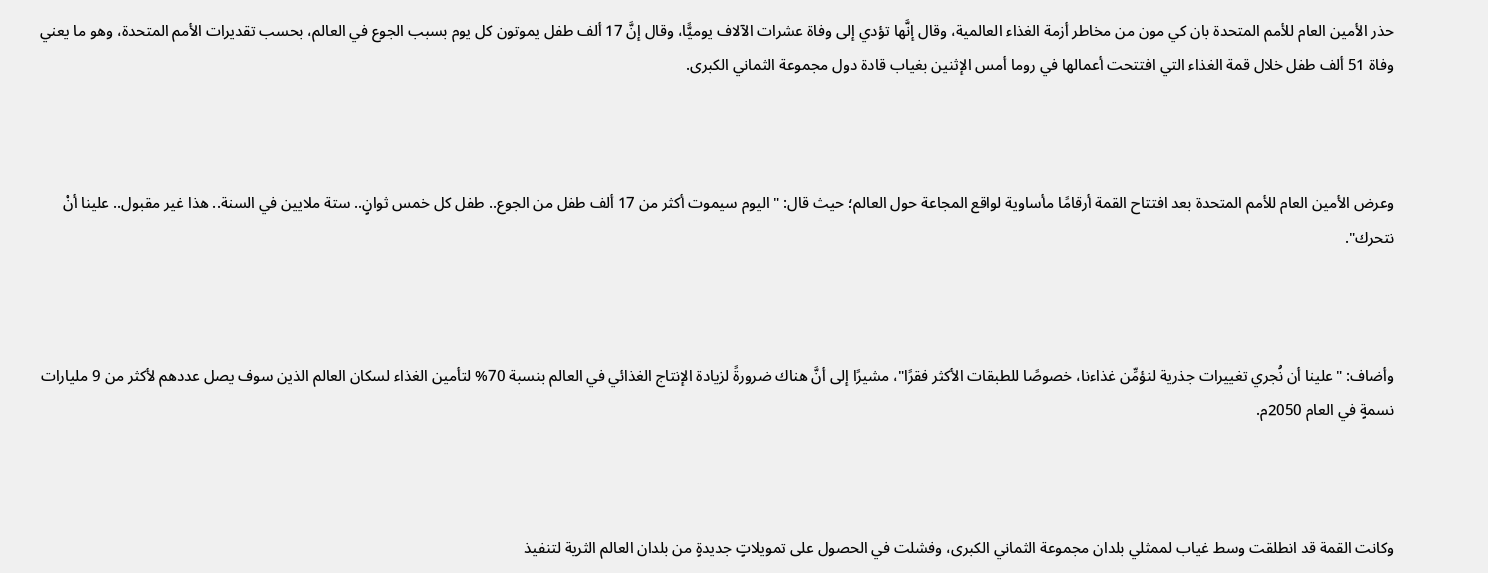حذر الأمين العام للأمم المتحدة بان كي مون من مخاطر أزمة الغذاء العالمية، وقال إنَّها تؤدي إلى وفاة عشرات الآلاف يوميًّا، وقال إنَّ 17 ألف طفل يموتون كل يوم بسبب الجوع في العالم، بحسب تقديرات الأمم المتحدة، وهو ما يعني وفاة 51 ألف طفل خلال قمة الغذاء التي افتتحت أعمالها في روما أمس الإثنين بغياب قادة دول مجموعة الثماني الكبرى.



وعرض الأمين العام للأمم المتحدة بعد افتتاح القمة أرقامًا مأساوية لواقع المجاعة حول العالم؛ حيث قال: "اليوم سيموت أكثر من 17 ألف طفل من الجوع.. طفل كل خمس ثوانٍ.. ستة ملايين في السنة.. هذا غير مقبول.. علينا أنْ نتحرك".



وأضاف: "علينا أن نُجري تغييرات جذرية لنؤمِّن غذاءنا، خصوصًا للطبقات الأكثر فقرًا"، مشيرًا إلى أنَّ هناك ضرورةً لزيادة الإنتاج الغذائي في العالم بنسبة 70% لتأمين الغذاء لسكان العالم الذين سوف يصل عددهم لأكثر من 9 مليارات نسمةٍ في العام 2050م.



وكانت القمة قد انطلقت وسط غياب لممثلي بلدان مجموعة الثماني الكبرى، وفشلت في الحصول على تمويلاتٍ جديدةٍ من بلدان العالم الثرية لتنفيذ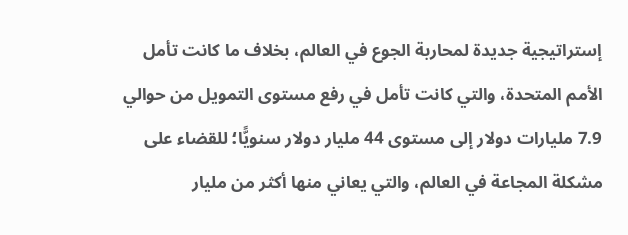إستراتيجية جديدة لمحاربة الجوع في العالم، بخلاف ما كانت تأمل الأمم المتحدة، والتي كانت تأمل في رفع مستوى التمويل من حوالي 7.9 مليارات دولار إلى مستوى 44 مليار دولار سنويًّا؛ للقضاء على مشكلة المجاعة في العالم، والتي يعاني منها أكثر من مليار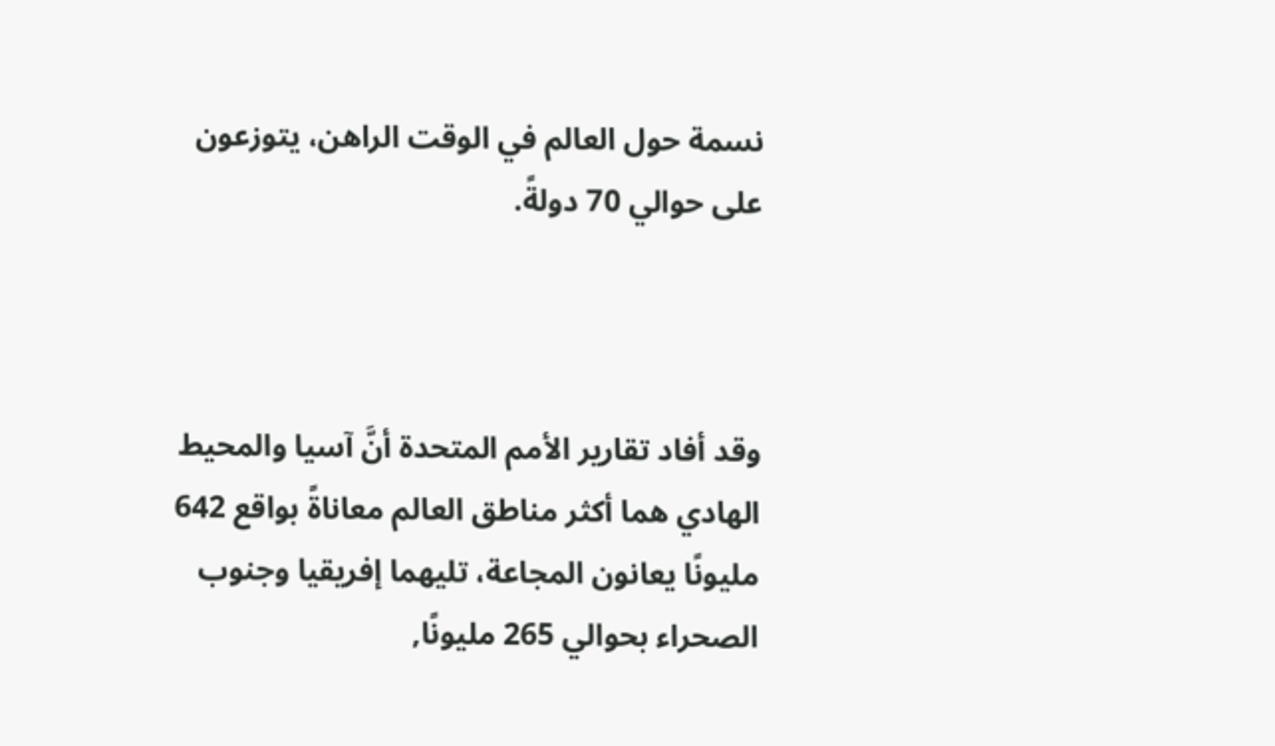نسمة حول العالم في الوقت الراهن، يتوزعون على حوالي 70 دولةً.



وقد أفاد تقارير الأمم المتحدة أنَّ آسيا والمحيط الهادي هما أكثر مناطق العالم معاناةً بواقع 642 مليونًا يعانون المجاعة، تليهما إفريقيا وجنوب الصحراء بحوالي 265 مليونًا,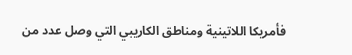فأمريكا اللاتينية ومناطق الكاريبي التي وصل عدد من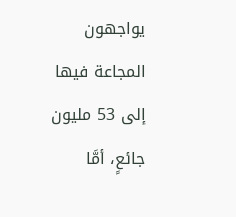يواجهون المجاعة فيها إلى 53 مليون جائعٍ، أمَّا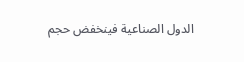الدول الصناعية فينخفض حجم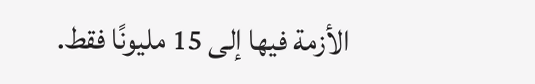الأزمة فيها إلى 15 مليونًا فقط.